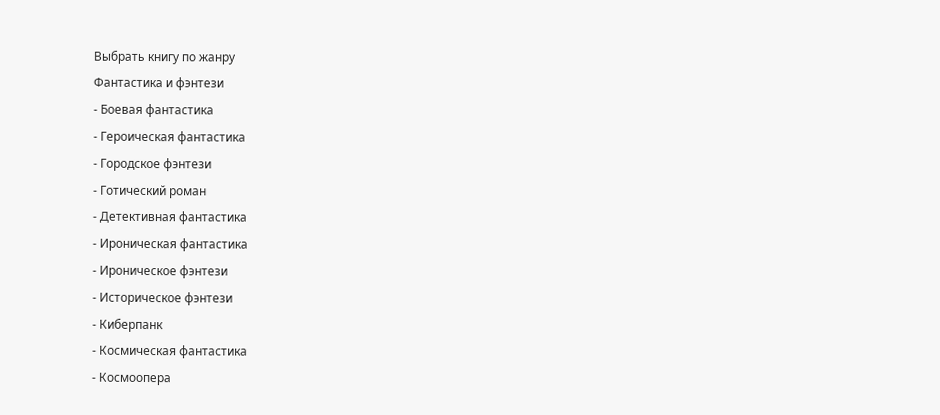Выбрать книгу по жанру
Фантастика и фэнтези
- Боевая фантастика
- Героическая фантастика
- Городское фэнтези
- Готический роман
- Детективная фантастика
- Ироническая фантастика
- Ироническое фэнтези
- Историческое фэнтези
- Киберпанк
- Космическая фантастика
- Космоопера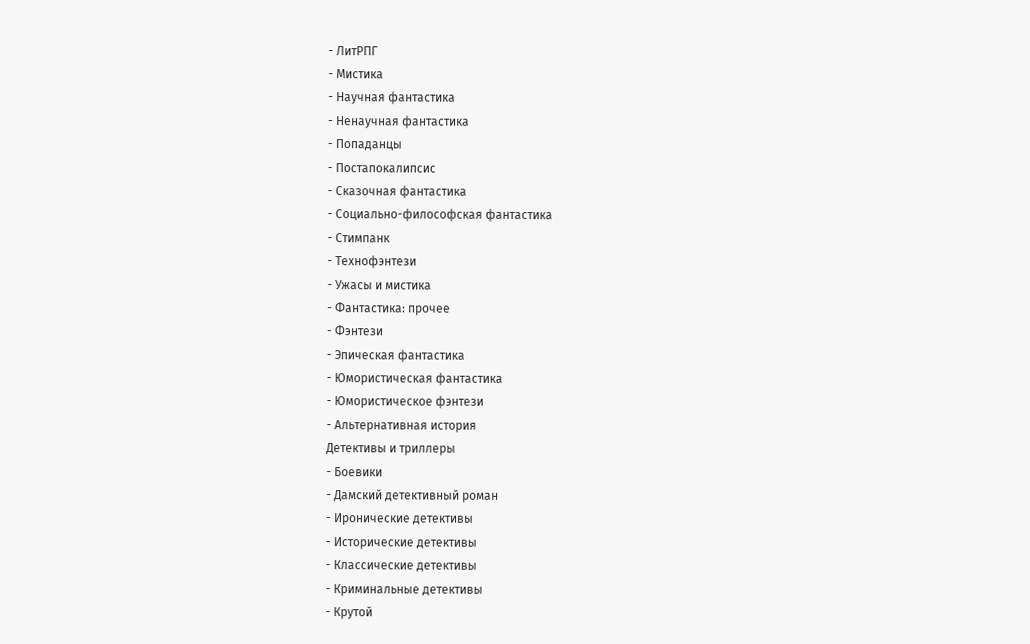- ЛитРПГ
- Мистика
- Научная фантастика
- Ненаучная фантастика
- Попаданцы
- Постапокалипсис
- Сказочная фантастика
- Социально-философская фантастика
- Стимпанк
- Технофэнтези
- Ужасы и мистика
- Фантастика: прочее
- Фэнтези
- Эпическая фантастика
- Юмористическая фантастика
- Юмористическое фэнтези
- Альтернативная история
Детективы и триллеры
- Боевики
- Дамский детективный роман
- Иронические детективы
- Исторические детективы
- Классические детективы
- Криминальные детективы
- Крутой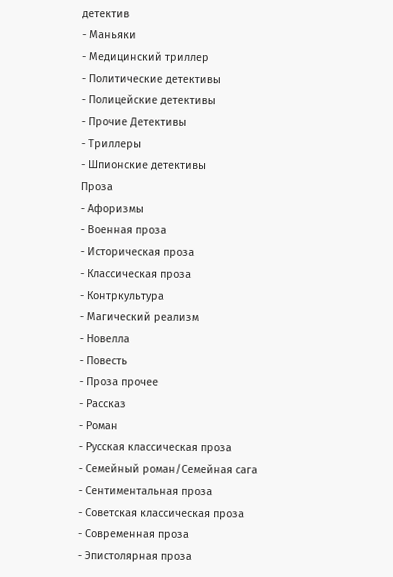детектив
- Маньяки
- Медицинский триллер
- Политические детективы
- Полицейские детективы
- Прочие Детективы
- Триллеры
- Шпионские детективы
Проза
- Афоризмы
- Военная проза
- Историческая проза
- Классическая проза
- Контркультура
- Магический реализм
- Новелла
- Повесть
- Проза прочее
- Рассказ
- Роман
- Русская классическая проза
- Семейный роман/Семейная сага
- Сентиментальная проза
- Советская классическая проза
- Современная проза
- Эпистолярная проза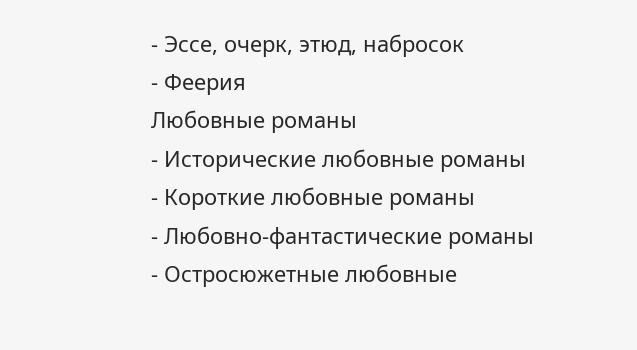- Эссе, очерк, этюд, набросок
- Феерия
Любовные романы
- Исторические любовные романы
- Короткие любовные романы
- Любовно-фантастические романы
- Остросюжетные любовные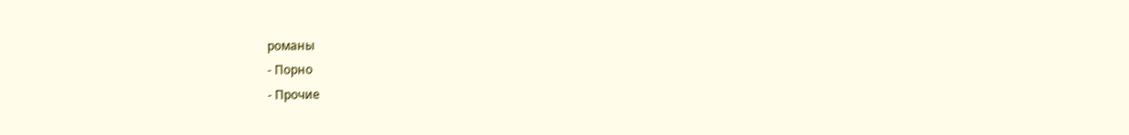романы
- Порно
- Прочие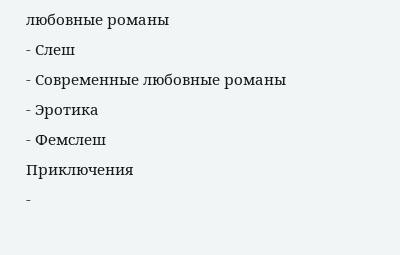любовные романы
- Слеш
- Современные любовные романы
- Эротика
- Фемслеш
Приключения
-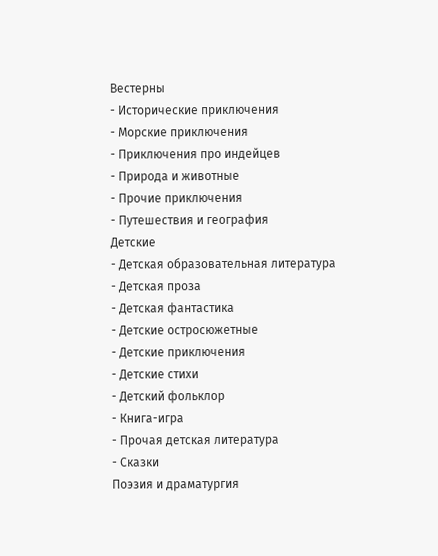Вестерны
- Исторические приключения
- Морские приключения
- Приключения про индейцев
- Природа и животные
- Прочие приключения
- Путешествия и география
Детские
- Детская образовательная литература
- Детская проза
- Детская фантастика
- Детские остросюжетные
- Детские приключения
- Детские стихи
- Детский фольклор
- Книга-игра
- Прочая детская литература
- Сказки
Поэзия и драматургия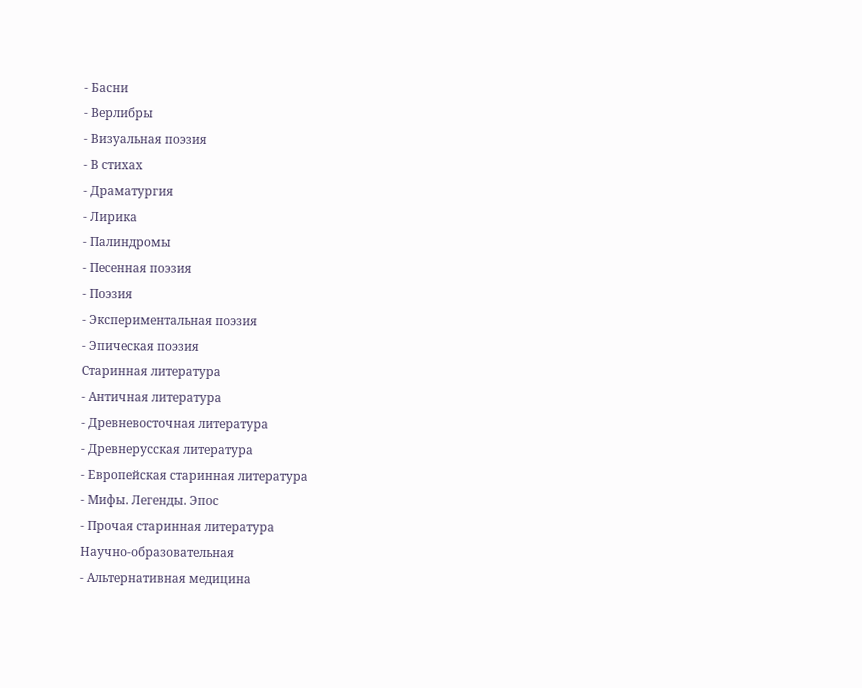- Басни
- Верлибры
- Визуальная поэзия
- В стихах
- Драматургия
- Лирика
- Палиндромы
- Песенная поэзия
- Поэзия
- Экспериментальная поэзия
- Эпическая поэзия
Старинная литература
- Античная литература
- Древневосточная литература
- Древнерусская литература
- Европейская старинная литература
- Мифы. Легенды. Эпос
- Прочая старинная литература
Научно-образовательная
- Альтернативная медицина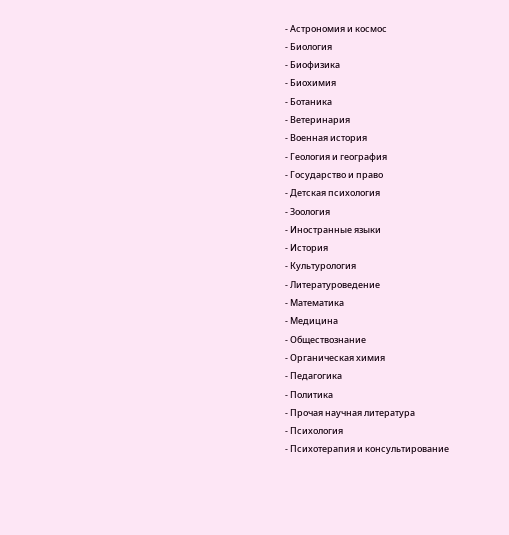- Астрономия и космос
- Биология
- Биофизика
- Биохимия
- Ботаника
- Ветеринария
- Военная история
- Геология и география
- Государство и право
- Детская психология
- Зоология
- Иностранные языки
- История
- Культурология
- Литературоведение
- Математика
- Медицина
- Обществознание
- Органическая химия
- Педагогика
- Политика
- Прочая научная литература
- Психология
- Психотерапия и консультирование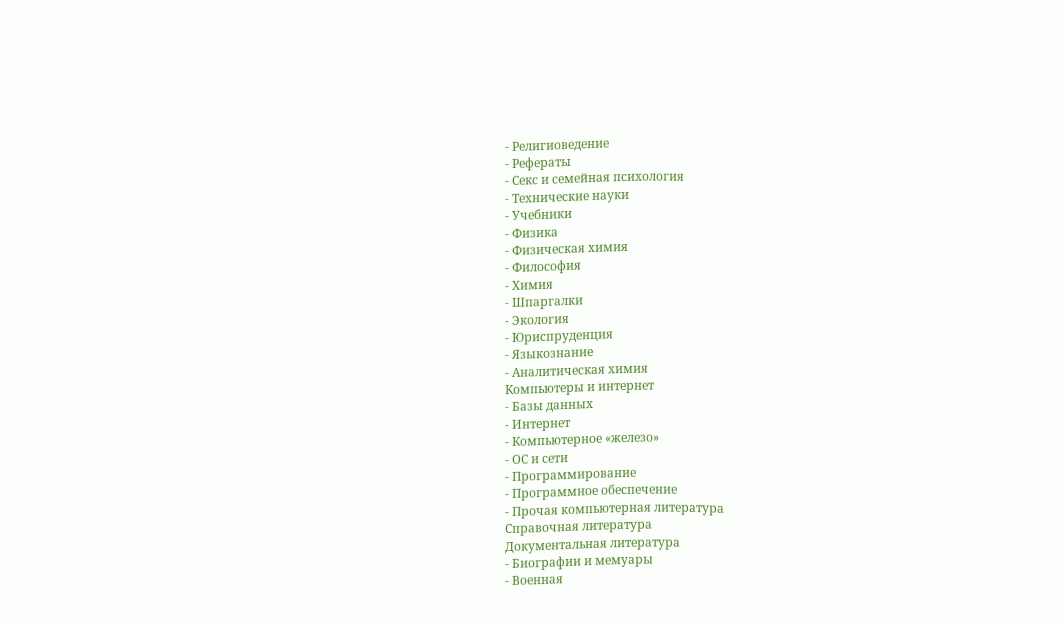- Религиоведение
- Рефераты
- Секс и семейная психология
- Технические науки
- Учебники
- Физика
- Физическая химия
- Философия
- Химия
- Шпаргалки
- Экология
- Юриспруденция
- Языкознание
- Аналитическая химия
Компьютеры и интернет
- Базы данных
- Интернет
- Компьютерное «железо»
- ОС и сети
- Программирование
- Программное обеспечение
- Прочая компьютерная литература
Справочная литература
Документальная литература
- Биографии и мемуары
- Военная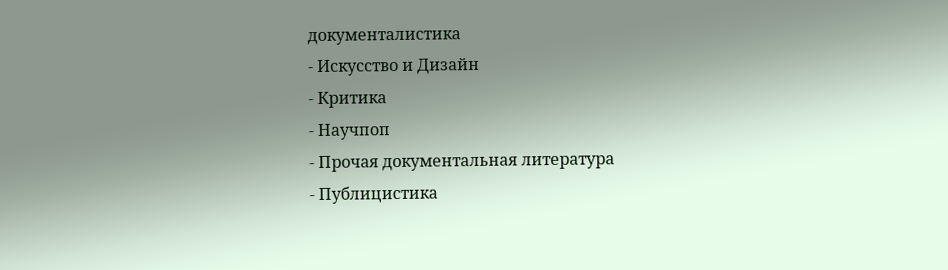документалистика
- Искусство и Дизайн
- Критика
- Научпоп
- Прочая документальная литература
- Публицистика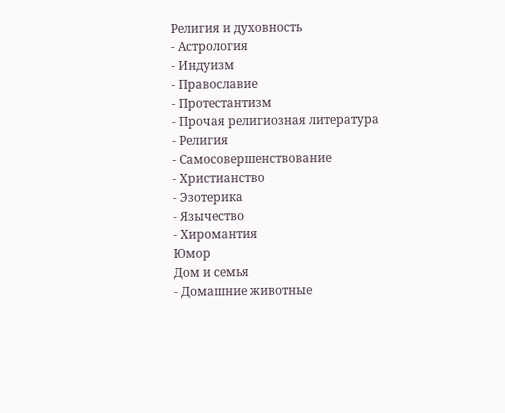Религия и духовность
- Астрология
- Индуизм
- Православие
- Протестантизм
- Прочая религиозная литература
- Религия
- Самосовершенствование
- Христианство
- Эзотерика
- Язычество
- Хиромантия
Юмор
Дом и семья
- Домашние животные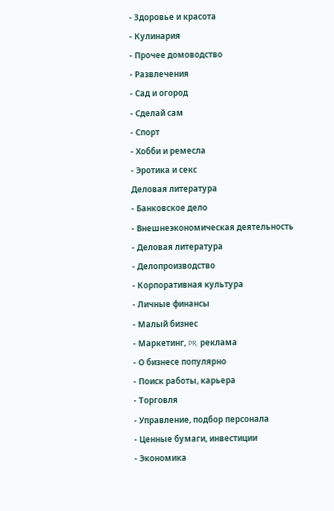- Здоровье и красота
- Кулинария
- Прочее домоводство
- Развлечения
- Сад и огород
- Сделай сам
- Спорт
- Хобби и ремесла
- Эротика и секс
Деловая литература
- Банковское дело
- Внешнеэкономическая деятельность
- Деловая литература
- Делопроизводство
- Корпоративная культура
- Личные финансы
- Малый бизнес
- Маркетинг, PR, реклама
- О бизнесе популярно
- Поиск работы, карьера
- Торговля
- Управление, подбор персонала
- Ценные бумаги, инвестиции
- Экономика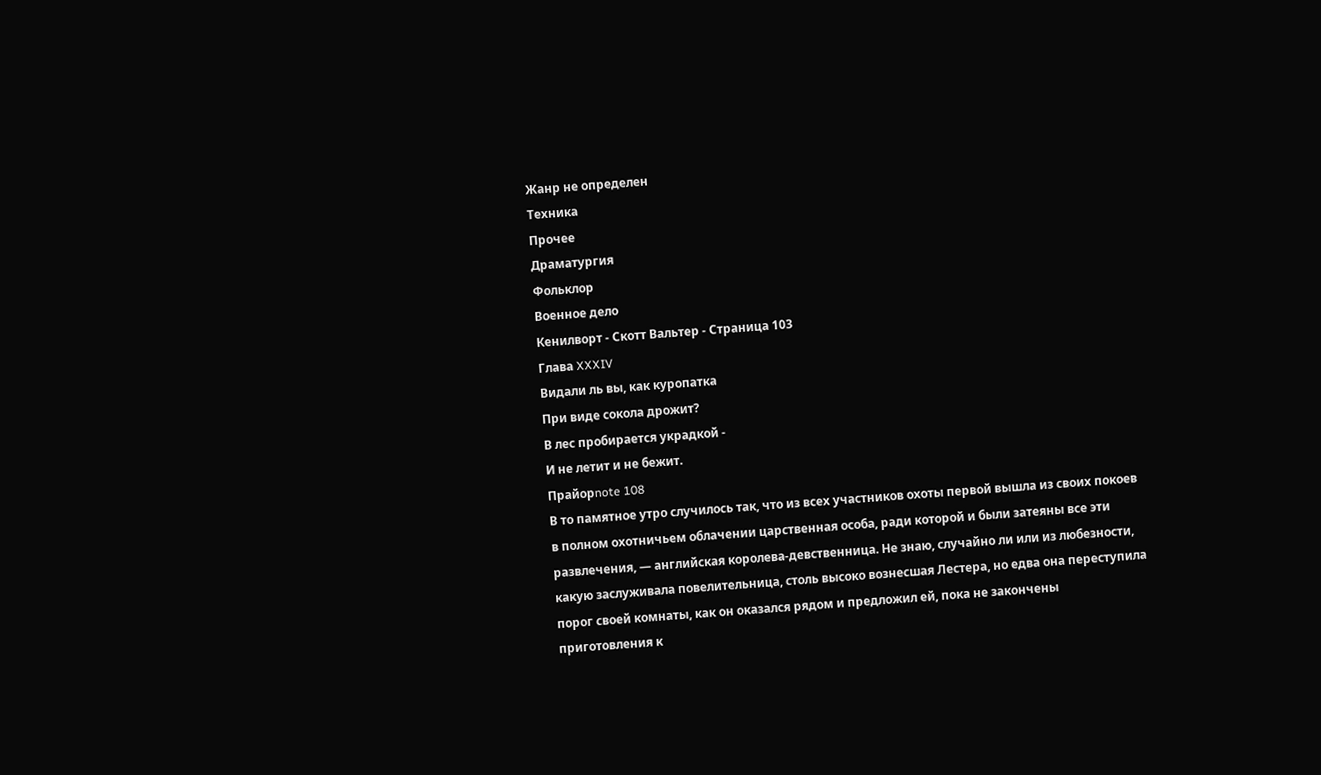Жанр не определен
Техника
Прочее
Драматургия
Фольклор
Военное дело
Кенилворт - Скотт Вальтер - Страница 103
Глава XXXIV
Видали ль вы, как куропатка
При виде сокола дрожит?
В лес пробирается украдкой -
И не летит и не бежит.
Прайорnote 108
В то памятное утро случилось так, что из всех участников охоты первой вышла из своих покоев в полном охотничьем облачении царственная особа, ради которой и были затеяны все эти развлечения, — английская королева-девственница. Не знаю, случайно ли или из любезности, какую заслуживала повелительница, столь высоко вознесшая Лестера, но едва она переступила порог своей комнаты, как он оказался рядом и предложил ей, пока не закончены приготовления к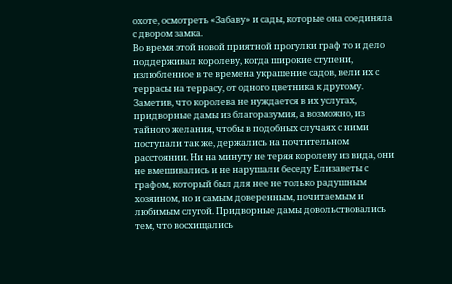охоте, осмотреть «Забаву» и сады, которые она соединяла с двором замка.
Во время этой новой приятной прогулки граф то и дело поддерживал королеву, когда широкие ступени, излюбленное в те времена украшение садов, вели их с террасы на террасу, от одного цветника к другому. Заметив, что королева не нуждается в их услугах, придворные дамы из благоразумия, а возможно, из тайного желания, чтобы в подобных случаях с ними поступали так же, держались на почтительном расстоянии. Ни на минуту не теряя королеву из вида, они не вмешивались и не нарушали беседу Елизаветы с графом, который был для нее не только радушным хозяином, но и самым доверенным, почитаемым и любимым слугой. Придворные дамы довольствовались тем, что восхищались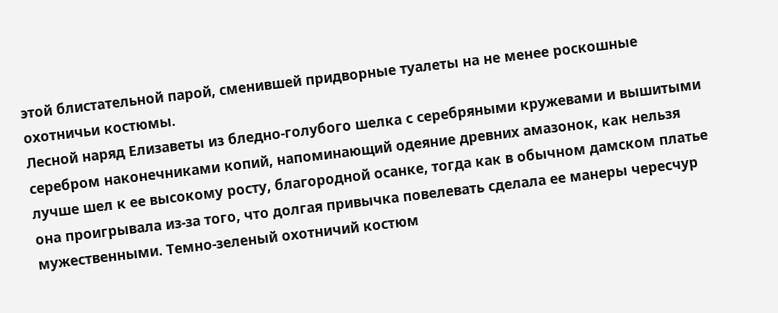этой блистательной парой, сменившей придворные туалеты на не менее роскошные охотничьи костюмы.
Лесной наряд Елизаветы из бледно-голубого шелка с серебряными кружевами и вышитыми серебром наконечниками копий, напоминающий одеяние древних амазонок, как нельзя лучше шел к ее высокому росту, благородной осанке, тогда как в обычном дамском платье она проигрывала из-за того, что долгая привычка повелевать сделала ее манеры чересчур мужественными. Темно-зеленый охотничий костюм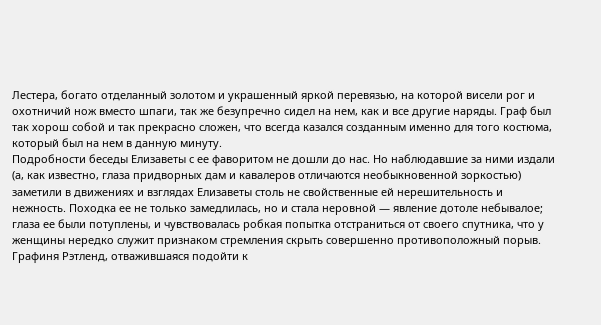Лестера, богато отделанный золотом и украшенный яркой перевязью, на которой висели рог и охотничий нож вместо шпаги, так же безупречно сидел на нем, как и все другие наряды. Граф был так хорош собой и так прекрасно сложен, что всегда казался созданным именно для того костюма, который был на нем в данную минуту.
Подробности беседы Елизаветы с ее фаворитом не дошли до нас. Но наблюдавшие за ними издали (а, как известно, глаза придворных дам и кавалеров отличаются необыкновенной зоркостью) заметили в движениях и взглядах Елизаветы столь не свойственные ей нерешительность и нежность. Походка ее не только замедлилась, но и стала неровной — явление дотоле небывалое; глаза ее были потуплены, и чувствовалась робкая попытка отстраниться от своего спутника, что у женщины нередко служит признаком стремления скрыть совершенно противоположный порыв.
Графиня Рэтленд, отважившаяся подойти к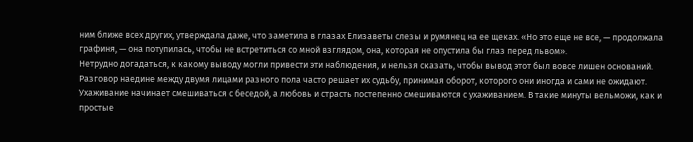ним ближе всех других, утверждала даже, что заметила в глазах Елизаветы слезы и румянец на ее щеках. «Но это еще не все, — продолжала графиня, — она потупилась, чтобы не встретиться со мной взглядом, она, которая не опустила бы глаз перед львом».
Нетрудно догадаться, к какому выводу могли привести эти наблюдения, и нельзя сказать, чтобы вывод этот был вовсе лишен оснований. Разговор наедине между двумя лицами разного пола часто решает их судьбу, принимая оборот, которого они иногда и сами не ожидают. Ухаживание начинает смешиваться с беседой, а любовь и страсть постепенно смешиваются с ухаживанием. В такие минуты вельможи, как и простые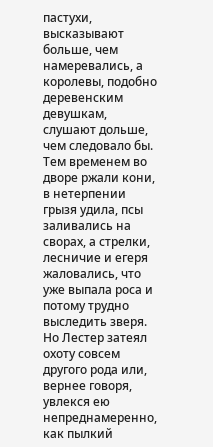пастухи, высказывают больше, чем намеревались, а королевы, подобно деревенским девушкам, слушают дольше, чем следовало бы.
Тем временем во дворе ржали кони, в нетерпении грызя удила, псы заливались на сворах, а стрелки, лесничие и егеря жаловались, что уже выпала роса и потому трудно выследить зверя. Но Лестер затеял охоту совсем другого рода или, вернее говоря, увлекся ею непреднамеренно, как пылкий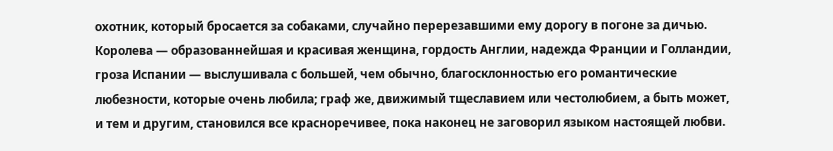охотник, который бросается за собаками, случайно перерезавшими ему дорогу в погоне за дичью. Королева — образованнейшая и красивая женщина, гордость Англии, надежда Франции и Голландии, гроза Испании — выслушивала с большей, чем обычно, благосклонностью его романтические любезности, которые очень любила; граф же, движимый тщеславием или честолюбием, а быть может, и тем и другим, становился все красноречивее, пока наконец не заговорил языком настоящей любви.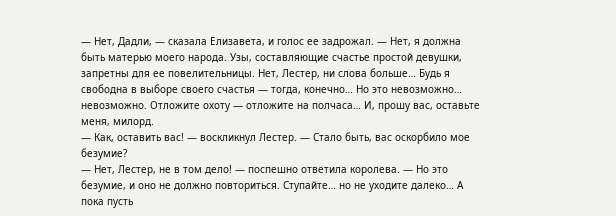— Нет, Дадли, — сказала Елизавета, и голос ее задрожал. — Нет, я должна быть матерью моего народа. Узы, составляющие счастье простой девушки, запретны для ее повелительницы. Нет, Лестер, ни слова больше… Будь я свободна в выборе своего счастья — тогда, конечно… Но это невозможно… невозможно. Отложите охоту — отложите на полчаса… И, прошу вас, оставьте меня, милорд.
— Как, оставить вас! — воскликнул Лестер. — Стало быть, вас оскорбило мое безумие?
— Нет, Лестер, не в том дело! — поспешно ответила королева. — Но это безумие, и оно не должно повториться. Ступайте… но не уходите далеко… А пока пусть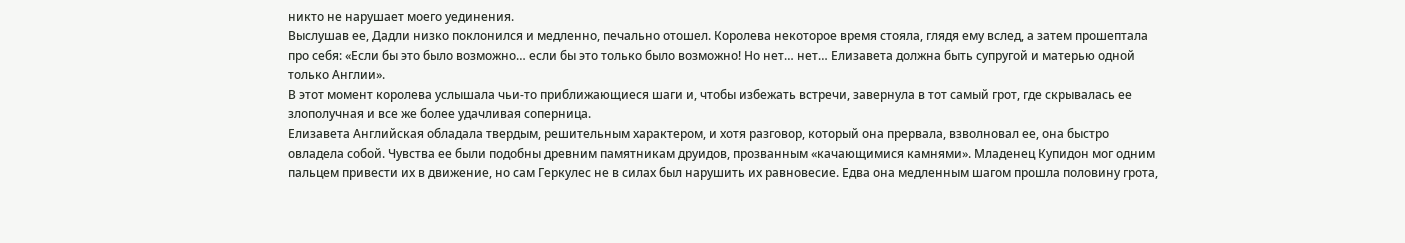никто не нарушает моего уединения.
Выслушав ее, Дадли низко поклонился и медленно, печально отошел. Королева некоторое время стояла, глядя ему вслед, а затем прошептала про себя: «Если бы это было возможно… если бы это только было возможно! Но нет… нет… Елизавета должна быть супругой и матерью одной только Англии».
В этот момент королева услышала чьи-то приближающиеся шаги и, чтобы избежать встречи, завернула в тот самый грот, где скрывалась ее злополучная и все же более удачливая соперница.
Елизавета Английская обладала твердым, решительным характером, и хотя разговор, который она прервала, взволновал ее, она быстро овладела собой. Чувства ее были подобны древним памятникам друидов, прозванным «качающимися камнями». Младенец Купидон мог одним пальцем привести их в движение, но сам Геркулес не в силах был нарушить их равновесие. Едва она медленным шагом прошла половину грота,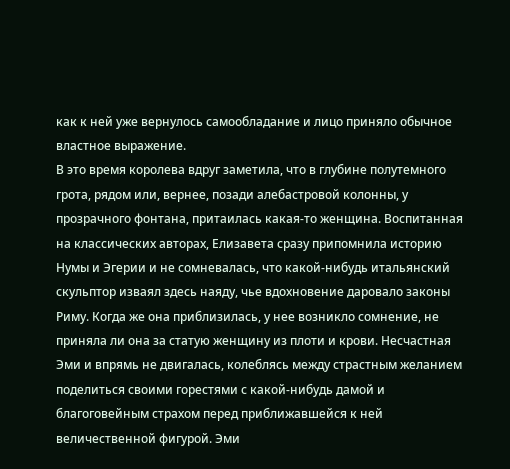как к ней уже вернулось самообладание и лицо приняло обычное властное выражение.
В это время королева вдруг заметила, что в глубине полутемного грота, рядом или, вернее, позади алебастровой колонны, у прозрачного фонтана, притаилась какая-то женщина. Воспитанная на классических авторах, Елизавета сразу припомнила историю Нумы и Эгерии и не сомневалась, что какой-нибудь итальянский скульптор изваял здесь наяду, чье вдохновение даровало законы Риму. Когда же она приблизилась, у нее возникло сомнение, не приняла ли она за статую женщину из плоти и крови. Несчастная Эми и впрямь не двигалась, колеблясь между страстным желанием поделиться своими горестями с какой-нибудь дамой и благоговейным страхом перед приближавшейся к ней величественной фигурой. Эми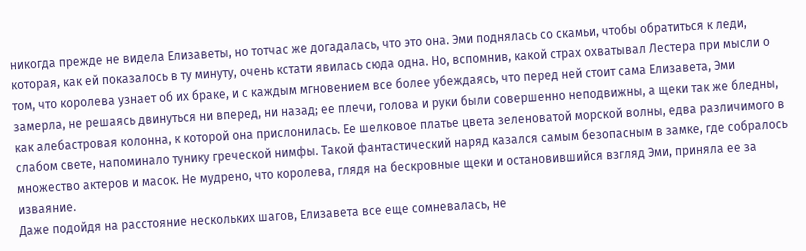никогда прежде не видела Елизаветы, но тотчас же догадалась, что это она. Эми поднялась со скамьи, чтобы обратиться к леди, которая, как ей показалось в ту минуту, очень кстати явилась сюда одна. Но, вспомнив, какой страх охватывал Лестера при мысли о том, что королева узнает об их браке, и с каждым мгновением все более убеждаясь, что перед ней стоит сама Елизавета, Эми замерла, не решаясь двинуться ни вперед, ни назад; ее плечи, голова и руки были совершенно неподвижны, а щеки так же бледны, как алебастровая колонна, к которой она прислонилась. Ее шелковое платье цвета зеленоватой морской волны, едва различимого в слабом свете, напоминало тунику греческой нимфы. Такой фантастический наряд казался самым безопасным в замке, где собралось множество актеров и масок. Не мудрено, что королева, глядя на бескровные щеки и остановившийся взгляд Эми, приняла ее за изваяние.
Даже подойдя на расстояние нескольких шагов, Елизавета все еще сомневалась, не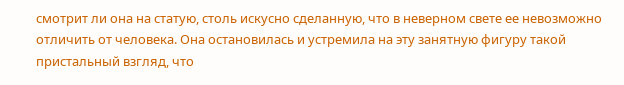смотрит ли она на статую, столь искусно сделанную, что в неверном свете ее невозможно отличить от человека. Она остановилась и устремила на эту занятную фигуру такой пристальный взгляд, что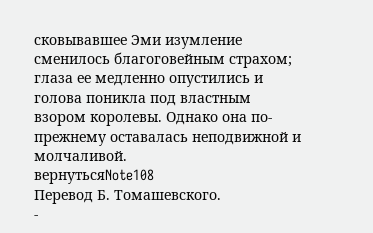сковывавшее Эми изумление сменилось благоговейным страхом; глаза ее медленно опустились и голова поникла под властным взором королевы. Однако она по-прежнему оставалась неподвижной и молчаливой.
вернутьсяNote108
Перевод Б. Томашевского.
-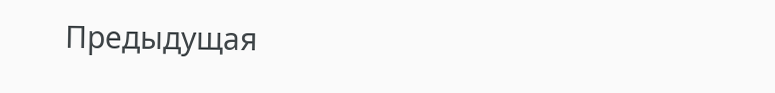Предыдущая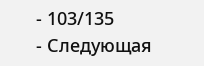- 103/135
- Следующая